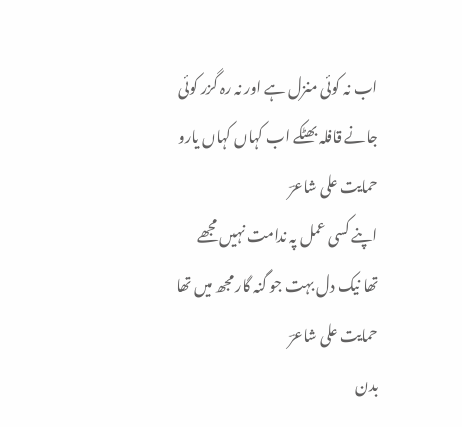اب نہ کوئی منزل ہے اور نہ رہ گزر کوئی
جانے قافلہ بھٹکے اب کہاں کہاں یارو
حمایت علی شاعرؔ
اپنے کسی عمل پہ ندامت نہیں مجھے
تھا نیک دل بہت جو گنہ گار مجھ میں تھا
حمایت علی شاعرؔ
بدن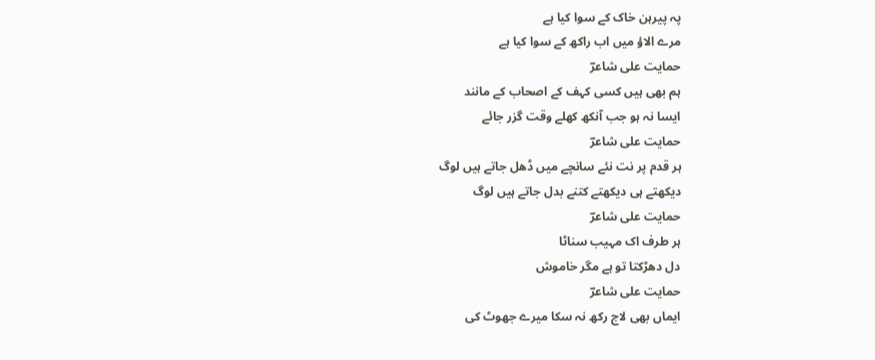پہ پیرہن خاک کے سوا کیا ہے
مرے الاؤ میں اب راکھ کے سوا کیا ہے
حمایت علی شاعرؔ
ہم بھی ہیں کسی کہف کے اصحاب کے مانند
ایسا نہ ہو جب آنکھ کھلے وقت گزر جائے
حمایت علی شاعرؔ
ہر قدم پر نت نئے سانچے میں ڈھل جاتے ہیں لوگ
دیکھتے ہی دیکھتے کتنے بدل جاتے ہیں لوگ
حمایت علی شاعرؔ
ہر طرف اک مہیب سناٹا
دل دھڑکتا تو ہے مگر خاموش
حمایت علی شاعرؔ
ایماں بھی لاج رکھ نہ سکا میرے جھوٹ کی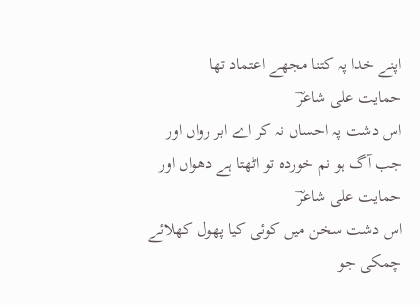اپنے خدا پہ کتنا مجھے اعتماد تھا
حمایت علی شاعرؔ
اس دشت پہ احساں نہ کر اے ابر رواں اور
جب آگ ہو نم خوردہ تو اٹھتا ہے دھواں اور
حمایت علی شاعرؔ
اس دشت سخن میں کوئی کیا پھول کھلائے
چمکی جو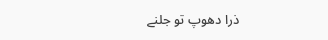ذرا دھوپ تو جلنے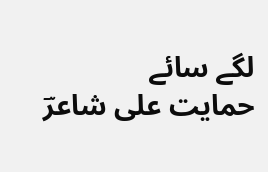لگے سائے
حمایت علی شاعرؔ